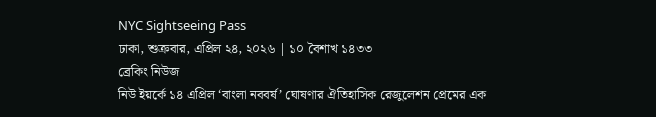NYC Sightseeing Pass
ঢাকা, শুক্রবার, এপ্রিল ২৪, ২০২৬ | ১০ বৈশাখ ১৪৩৩
ব্রেকিং নিউজ
নিউ ইয়র্কে ১৪ এপ্রিল ‘বাংলা নববর্ষ’ ঘোষণার ঐতিহাসিক রেজুলেশন প্রেমের এক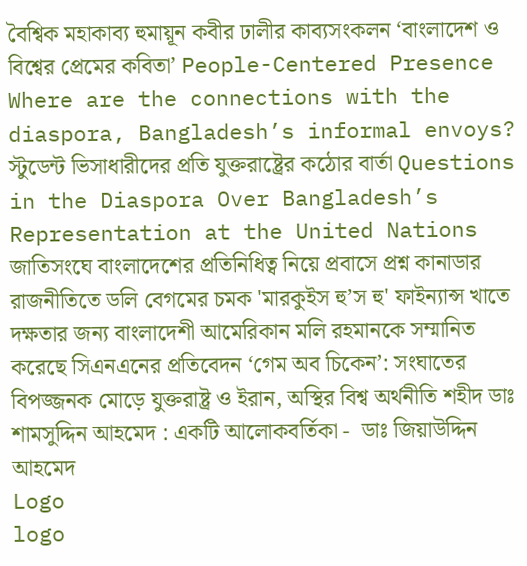বৈশ্বিক মহাকাব্য হুমায়ূন কবীর ঢালীর কাব্যসংকলন ‘বাংলাদেশ ও বিশ্বের প্রেমের কবিতা’ People-Centered Presence  Where are the connections with the diaspora, Bangladesh’s informal envoys? স্টুডেন্ট ভিসাধারীদের প্রতি যুক্তরাষ্ট্রের কঠোর বার্তা Questions in the Diaspora Over Bangladesh’s Representation at the United Nations জাতিসংঘে বাংলাদেশের প্রতিনিধিত্ব নিয়ে প্রবাসে প্রশ্ন কানাডার রাজনীতিতে ডলি বেগমের চমক 'মারকুইস হু’স হু' ফাইন্যান্স খাতে দক্ষতার জন্য বাংলাদেশী আমেরিকান মলি রহমানকে সম্মানিত করেছে সিএনএনের প্রতিবেদন ‘গেম অব চিকেন’: সংঘাতের বিপজ্জনক মোড়ে যুক্তরাষ্ট্র ও ইরান, অস্থির বিশ্ব অর্থনীতি শহীদ ডাঃ শামসুদ্দিন আহমেদ : একটি আলোকবর্তিকা -  ডাঃ জিয়াউদ্দিন আহমেদ
Logo
logo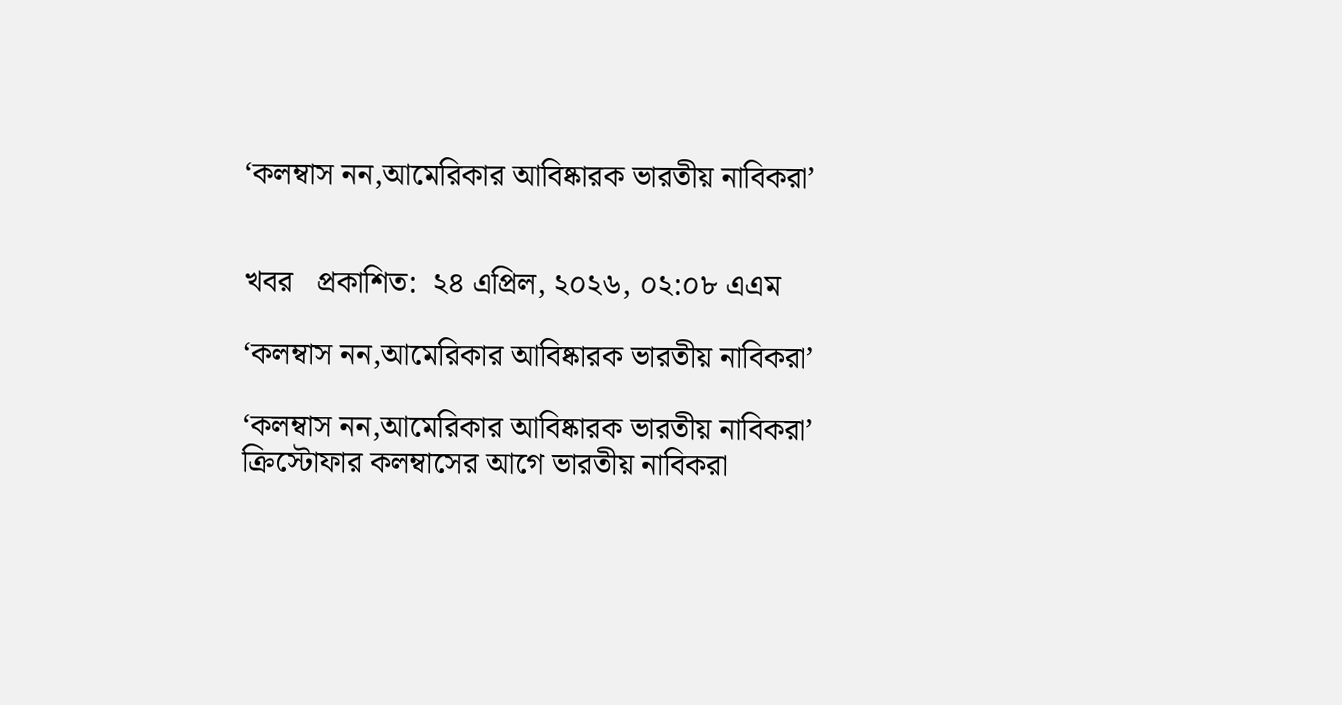‘কলম্বাস নন,আমেরিকার আবিষ্কারক ভারতীয় নাবিকরা’


খবর   প্রকাশিত:  ২৪ এপ্রিল, ২০২৬, ০২:০৮ এএম

‘কলম্বাস নন,আমেরিকার আবিষ্কারক ভারতীয় নাবিকরা’

‘কলম্বাস নন,আমেরিকার আবিষ্কারক ভারতীয় নাবিকরা’  ক্রিস্টোফার কলম্বাসের আগে ভারতীয় নাবিকরা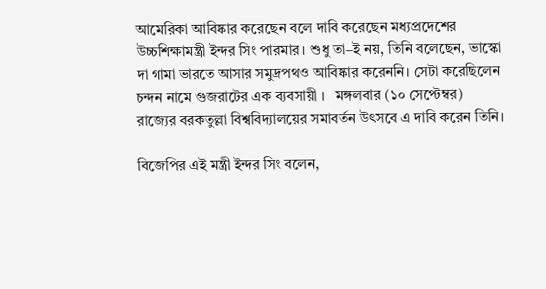আমেরিকা আবিষ্কার করেছেন বলে দাবি করেছেন মধ্যপ্রদেশের উচ্চশিক্ষামন্ত্রী ইন্দর সিং পারমার। শুধু তা–ই নয়, তিনি বলেছেন, ভাস্কো দা গামা ভারতে আসার সমুদ্রপথও আবিষ্কার করেননি। সেটা করেছিলেন চন্দন নামে গুজরাটের এক ব্যবসায়ী ।   মঙ্গলবার (১০ সেপ্টেম্বর) রাজ্যের বরকতুল্লা বিশ্ববিদ্যালয়ের সমাবর্তন উৎসবে এ দাবি করেন তিনি।

বিজেপির এই মন্ত্রী ইন্দর সিং বলেন,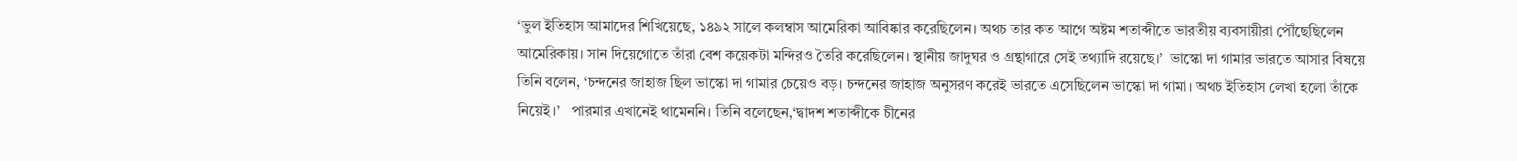‘ভুল ইতিহাস আমাদের শিখিয়েছে, ১৪৯২ সালে কলম্বাস আমেরিকা আবিষ্কার করেছিলেন। অথচ তার কত আগে অষ্টম শতাব্দীতে ভারতীয় ব্যবসায়ীরা পৌঁছেছিলেন আমেরিকায়। সান দিয়েগোতে তাঁরা বেশ কয়েকটা মন্দিরও তৈরি করেছিলেন। স্থানীয় জাদুঘর ও গ্রন্থাগারে সেই তথ্যাদি রয়েছে।’  ভাস্কো দা গামার ভারতে আসার বিষয়ে তিনি বলেন, ‘চন্দনের জাহাজ ছিল ভাস্কো দা গামার চেয়েও বড়। চন্দনের জাহাজ অনুসরণ করেই ভারতে এসেছিলেন ভাস্কো দা গামা। অথচ ইতিহাস লেখা হলো তাঁকে নিয়েই।’   পারমার এখানেই থামেননি। তিনি বলেছেন,‘দ্বাদশ শতাব্দীকে চীনের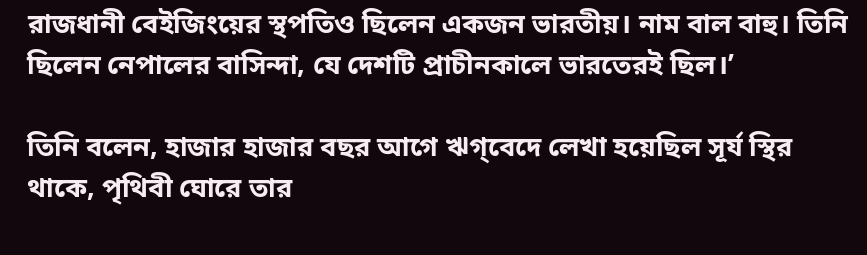রাজধানী বেইজিংয়ের স্থপতিও ছিলেন একজন ভারতীয়। নাম বাল বাহু। তিনি ছিলেন নেপালের বাসিন্দা, যে দেশটি প্রাচীনকালে ভারতেরই ছিল।’

তিনি বলেন, হাজার হাজার বছর আগে ঋগ্‌বেদে লেখা হয়েছিল সূর্য স্থির থাকে, পৃথিবী ঘোরে তার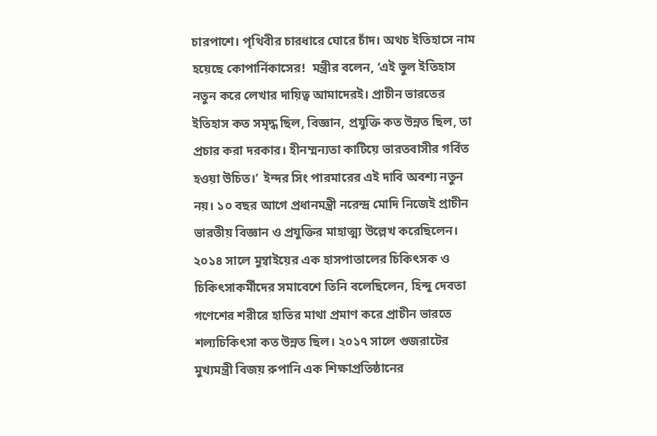চারপাশে। পৃথিবীর চারধারে ঘোরে চাঁদ। অথচ ইতিহাসে নাম হয়েছে কোপার্নিকাসের!  মন্ত্রীর বলেন, ‘এই ভুল ইতিহাস নতুন করে লেখার দায়িত্ব আমাদেরই। প্রাচীন ভারতের ইতিহাস কত সমৃদ্ধ ছিল, বিজ্ঞান, প্রযুক্তি কত উন্নত ছিল, তা প্রচার করা দরকার। হীনম্মন্যতা কাটিয়ে ভারতবাসীর গর্বিত হওয়া উচিত।’  ইন্দর সিং পারমারের এই দাবি অবশ্য নতুন নয়। ১০ বছর আগে প্রধানমন্ত্রী নরেন্দ্র মোদি নিজেই প্রাচীন ভারতীয় বিজ্ঞান ও প্রযুক্তির মাহাত্ম্য উল্লেখ করেছিলেন। ২০১৪ সালে মুম্বাইয়ের এক হাসপাতালের চিকিৎসক ও চিকিৎসাকর্মীদের সমাবেশে তিনি বলেছিলেন, হিন্দু দেবতা গণেশের শরীরে হাতির মাথা প্রমাণ করে প্রাচীন ভারতে শল্যচিকিৎসা কত উন্নত ছিল। ২০১৭ সালে গুজরাটের মুখ্যমন্ত্রী বিজয় রুপানি এক শিক্ষাপ্রতিষ্ঠানের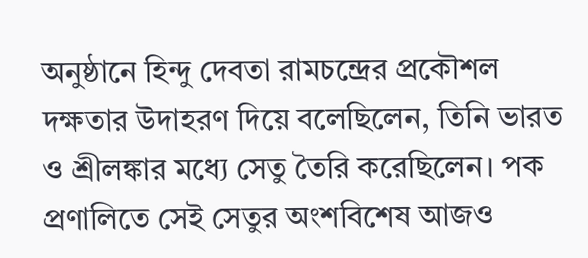অনুষ্ঠানে হিন্দু দেবতা রামচন্দ্রের প্রকৌশল দক্ষতার উদাহরণ দিয়ে বলেছিলেন, তিনি ভারত ও শ্রীলঙ্কার মধ্যে সেতু তৈরি করেছিলেন। পক প্রণালিতে সেই সেতুর অংশবিশেষ আজও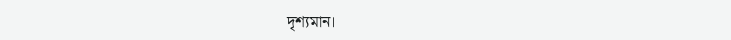দৃশ্যমান।